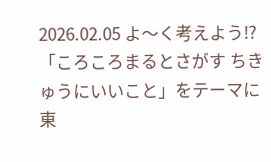2026.02.05 よ〜く考えよう!?
「ころころまるとさがす ちきゅうにいいこと」をテーマに東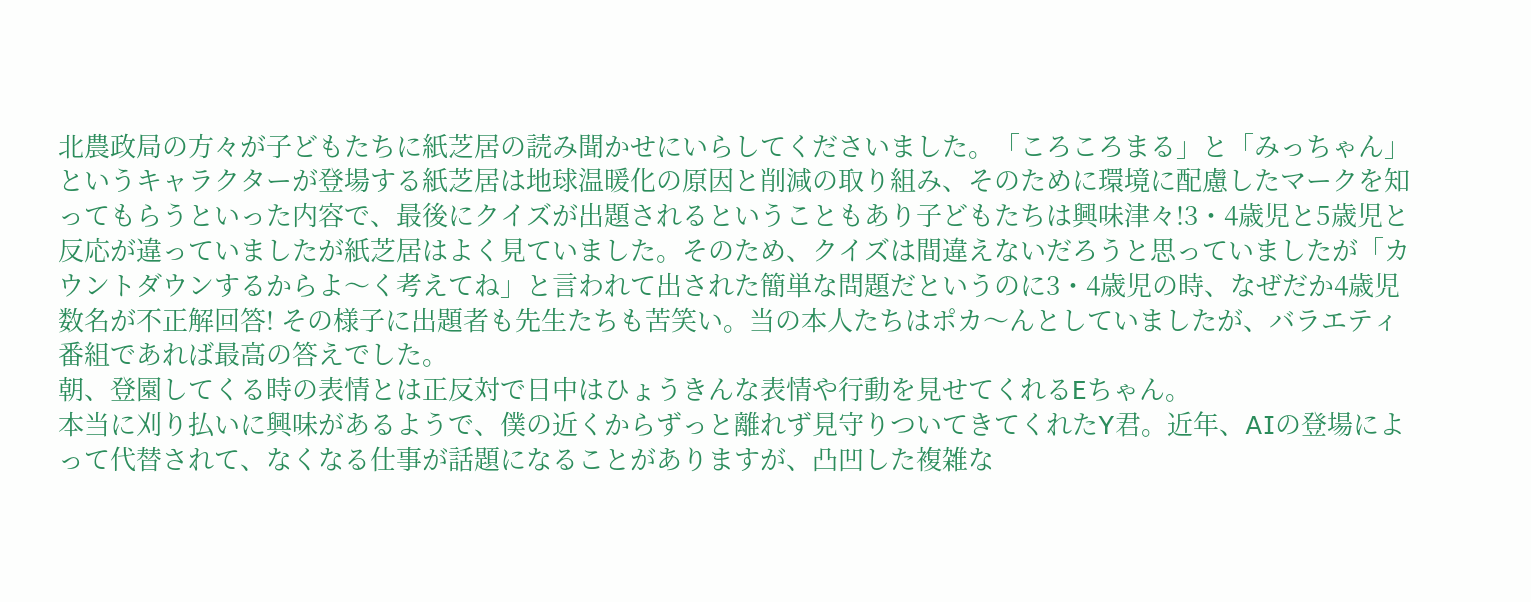北農政局の方々が子どもたちに紙芝居の読み聞かせにいらしてくださいました。「ころころまる」と「みっちゃん」というキャラクターが登場する紙芝居は地球温暖化の原因と削減の取り組み、そのために環境に配慮したマークを知ってもらうといった内容で、最後にクイズが出題されるということもあり子どもたちは興味津々!3・4歳児と5歳児と反応が違っていましたが紙芝居はよく見ていました。そのため、クイズは間違えないだろうと思っていましたが「カウントダウンするからよ〜く考えてね」と言われて出された簡単な問題だというのに3・4歳児の時、なぜだか4歳児数名が不正解回答! その様子に出題者も先生たちも苦笑い。当の本人たちはポカ〜んとしていましたが、バラエティ番組であれば最高の答えでした。
朝、登園してくる時の表情とは正反対で日中はひょうきんな表情や行動を見せてくれるEちゃん。
本当に刈り払いに興味があるようで、僕の近くからずっと離れず見守りついてきてくれたY君。近年、AIの登場によって代替されて、なくなる仕事が話題になることがありますが、凸凹した複雑な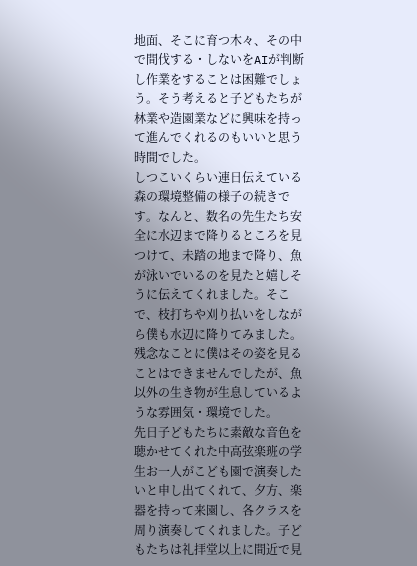地面、そこに育つ木々、その中で間伐する・しないをAIが判断し作業をすることは困難でしょう。そう考えると子どもたちが林業や造園業などに興味を持って進んでくれるのもいいと思う時間でした。
しつこいくらい連日伝えている森の環境整備の様子の続きです。なんと、数名の先生たち安全に水辺まで降りるところを見つけて、未踏の地まで降り、魚が泳いでいるのを見たと嬉しそうに伝えてくれました。そこで、枝打ちや刈り払いをしながら僕も水辺に降りてみました。残念なことに僕はその姿を見ることはできませんでしたが、魚以外の生き物が生息しているような雰囲気・環境でした。
先日子どもたちに素敵な音色を聴かせてくれた中高弦楽班の学生お一人がこども園で演奏したいと申し出てくれて、夕方、楽器を持って来園し、各クラスを周り演奏してくれました。子どもたちは礼拝堂以上に間近で見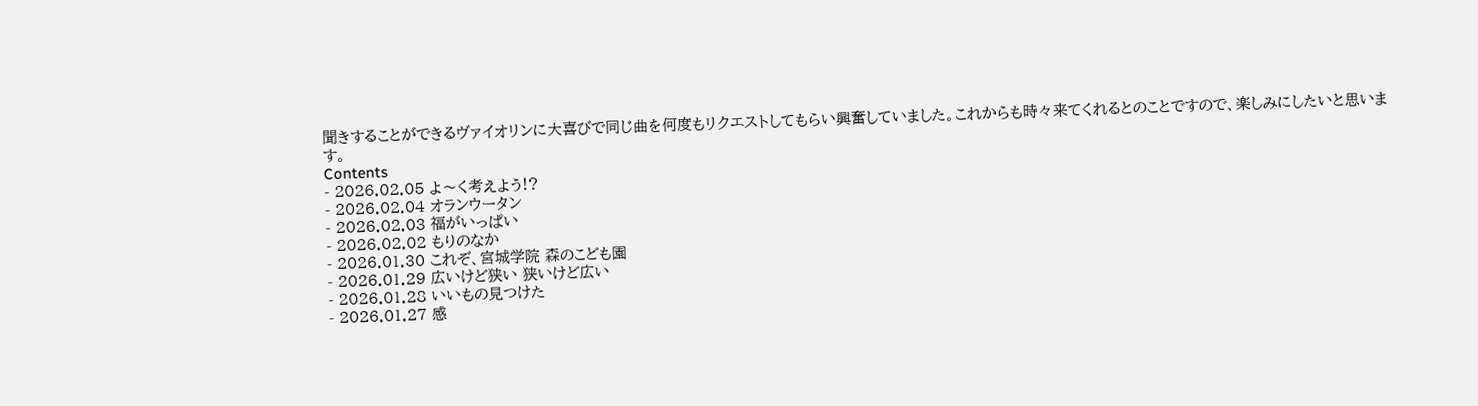聞きすることができるヴァイオリンに大喜びで同じ曲を何度もリクエストしてもらい興奮していました。これからも時々来てくれるとのことですので、楽しみにしたいと思います。
Contents
- 2026.02.05 よ〜く考えよう!?
- 2026.02.04 オランウータン
- 2026.02.03 福がいっぱい
- 2026.02.02 もりのなか
- 2026.01.30 これぞ、宮城学院 森のこども園
- 2026.01.29 広いけど狭い 狭いけど広い
- 2026.01.28 いいもの見つけた
- 2026.01.27 感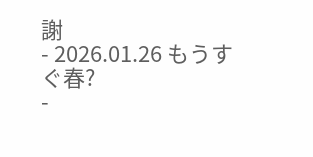謝
- 2026.01.26 もうすぐ春?
-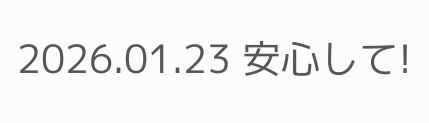2026.01.23 安心して!